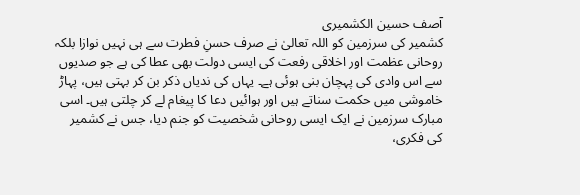آصف حسین الکشمیری
کشمیر کی سرزمین کو اللہ تعالیٰ نے صرف حسنِ فطرت سے ہی نہیں نوازا بلکہ روحانی عظمت اور اخلاقی رفعت کی ایسی دولت بھی عطا کی ہے جو صدیوں سے اس وادی کی پہچان بنی ہوئی ہے۔ یہاں کی ندیاں ذکر بن کر بہتی ہیں، پہاڑ خاموشی میں حکمت سناتے ہیں اور ہوائیں دعا کا پیغام لے کر چلتی ہیں۔ اسی مبارک سرزمین نے ایک ایسی روحانی شخصیت کو جنم دیا، جس نے کشمیر کی فکری،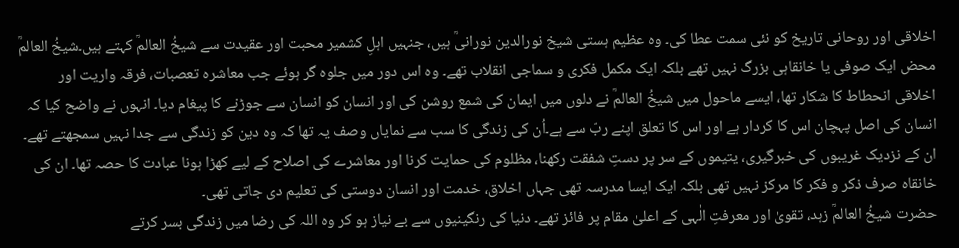اخلاقی اور روحانی تاریخ کو نئی سمت عطا کی۔ وہ عظیم ہستی شیخ نورالدین نورانیؒ ہیں، جنہیں اہلِ کشمیر محبت اور عقیدت سے شیخُ العالمؒ کہتے ہیں۔شیخُ العالمؒ محض ایک صوفی یا خانقاہی بزرگ نہیں تھے بلکہ ایک مکمل فکری و سماجی انقلاب تھے۔ وہ اس دور میں جلوہ گر ہوئے جب معاشرہ تعصبات، فرقہ واریت اور اخلاقی انحطاط کا شکار تھا، ایسے ماحول میں شیخُ العالمؒ نے دلوں میں ایمان کی شمع روشن کی اور انسان کو انسان سے جوڑنے کا پیغام دیا۔ انہوں نے واضح کیا کہ انسان کی اصل پہچان اس کا کردار ہے اور اس کا تعلق اپنے ربّ سے ہے۔اُن کی زندگی کا سب سے نمایاں وصف یہ تھا کہ وہ دین کو زندگی سے جدا نہیں سمجھتے تھے۔ ان کے نزدیک غریبوں کی خبرگیری، یتیموں کے سر پر دستِ شفقت رکھنا، مظلوم کی حمایت کرنا اور معاشرے کی اصلاح کے لیے کھڑا ہونا عبادت کا حصہ تھا۔ ان کی خانقاہ صرف ذکر و فکر کا مرکز نہیں تھی بلکہ ایک ایسا مدرسہ تھی جہاں اخلاق، خدمت اور انسان دوستی کی تعلیم دی جاتی تھی۔
حضرت شیخُ العالمؒ زہد، تقویٰ اور معرفتِ الٰہی کے اعلیٰ مقام پر فائز تھے۔ دنیا کی رنگینیوں سے بے نیاز ہو کر وہ اللہ کی رضا میں زندگی بسر کرتے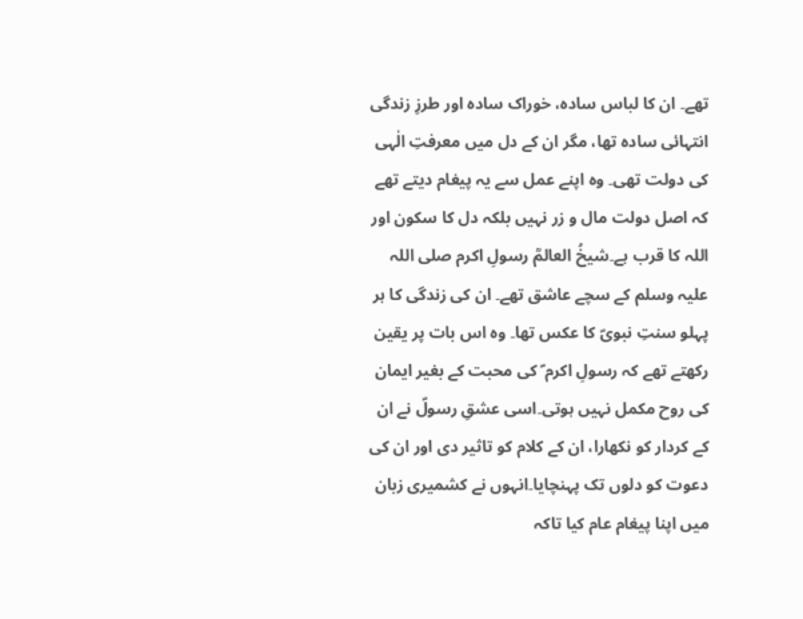تھے۔ ان کا لباس سادہ، خوراک سادہ اور طرزِ زندگی انتہائی سادہ تھا، مگر ان کے دل میں معرفتِ الٰہی کی دولت تھی۔ وہ اپنے عمل سے یہ پیغام دیتے تھے کہ اصل دولت مال و زر نہیں بلکہ دل کا سکون اور اللہ کا قرب ہے۔شیخُ العالمؒ رسولِ اکرم صلی اللہ علیہ وسلم کے سچے عاشق تھے۔ ان کی زندگی کا ہر پہلو سنتِ نبویؐ کا عکس تھا۔ وہ اس بات پر یقین رکھتے تھے کہ رسولِ اکرم ؐ کی محبت کے بغیر ایمان کی روح مکمل نہیں ہوتی۔اسی عشقِ رسولؐ نے ان کے کردار کو نکھارا، ان کے کلام کو تاثیر دی اور ان کی دعوت کو دلوں تک پہنچایا۔انہوں نے کشمیری زبان میں اپنا پیغام عام کیا تاکہ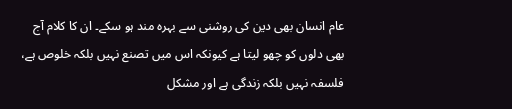عام انسان بھی دین کی روشنی سے بہرہ مند ہو سکے۔ ان کا کلام آج بھی دلوں کو چھو لیتا ہے کیونکہ اس میں تصنع نہیں بلکہ خلوص ہے، فلسفہ نہیں بلکہ زندگی ہے اور مشکل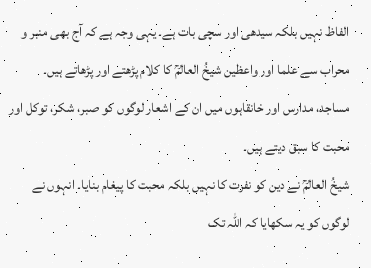الفاظ نہیں بلکہ سیدھی اور سچی بات ہے۔ یہی وجہ ہے کہ آج بھی منبر و محراب سے علما اور واعظین شیخُ العالمؒ کا کلام پڑھتے اور پڑھاتے ہیں۔ مساجد، مدارس اور خانقاہوں میں ان کے اشعار لوگوں کو صبر، شکر، توکل اور محبت کا سبق دیتے ہیں۔
شیخُ العالمؒ نے دین کو نفرت کا نہیں بلکہ محبت کا پیغام بنایا۔ انہوں نے لوگوں کو یہ سکھایا کہ اللہ تک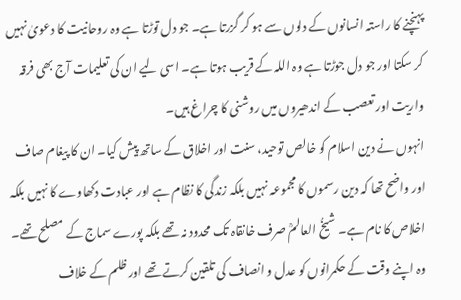پہنچنے کا راستہ انسانوں کے دلوں سے ہو کر گزرتا ہے۔ جو دل توڑتا ہے وہ روحانیت کا دعویٰ نہیں کر سکتا اور جو دل جوڑتا ہے وہ اللہ کے قریب ہوتا ہے۔ اسی لیے ان کی تعلیمات آج بھی فرقہ واریت اور تعصب کے اندھیروں میں روشنی کا چراغ ہیں۔
انہوں نے دین اسلام کو خالص توحید، سنت اور اخلاق کے ساتھ پیش کیا۔ ان کا پیغام صاف اور واضح تھا کہ دین رسموں کا مجموعہ نہیں بلکہ زندگی کا نظام ہے اور عبادت دکھاوے کا نہیں بلکہ اخلاص کا نام ہے۔ شیخُ العالمؒ صرف خانقاہ تک محدود نہ تھے بلکہ پورے سماج کے مصلح تھے۔ وہ اپنے وقت کے حکمرانوں کو عدل و انصاف کی تلقین کرتے تھے اور ظلم کے خلاف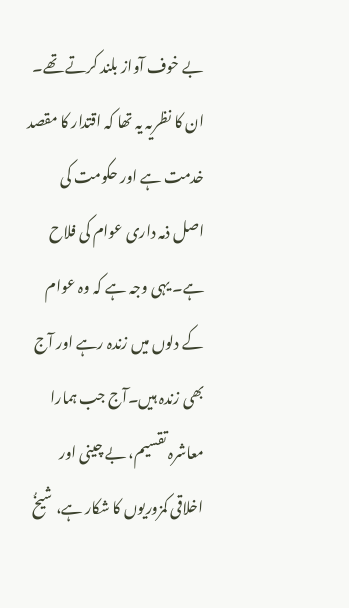بے خوف آواز بلند کرتے تھے۔ ان کا نظریہ یہ تھا کہ اقتدار کا مقصد خدمت ہے اور حکومت کی اصل ذمہ داری عوام کی فلاح ہے۔ یہی وجہ ہے کہ وہ عوام کے دلوں میں زندہ رہے اور آج بھی زندہ ہیں۔آج جب ہمارا معاشرہ تقسیم، بے چینی اور اخلاقی کمزوریوں کا شکار ہے، شیخُ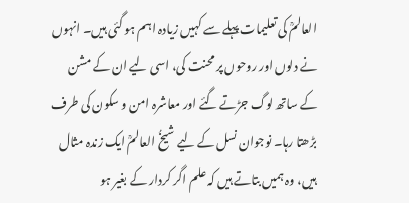العالمؒ کی تعلیمات پہلے سے کہیں زیادہ اہم ہو گئی ہیں۔ انہوں نے دلوں اور روحوں پر محنت کی، اسی لیے ان کے مشن کے ساتھ لوگ جڑتے گئے اور معاشرہ امن و سکون کی طرف بڑھتا رہا۔ نوجوان نسل کے لیے شیخُ العالمؒ ایک زندہ مثال ہیں، وہ ہمیں بتاتے ہیں کہ علم اگر کردار کے بغیر ہو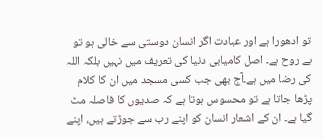تو ادھورا ہے اور عبادت اگر انسان دوستی سے خالی ہو تو بے روح ہے۔ اصل کامیابی دنیا کی تعریف میں نہیں بلکہ اللہ کی رضا میں ہے۔آج بھی جب کسی مسجد میں ان کا کلام پڑھا جاتا ہے تو محسوس ہوتا ہے کہ صدیوں کا فاصلہ مٹ گیا ہے۔ ان کے اشعار انسان کو اپنے رب سے جوڑتے ہیں، اپنے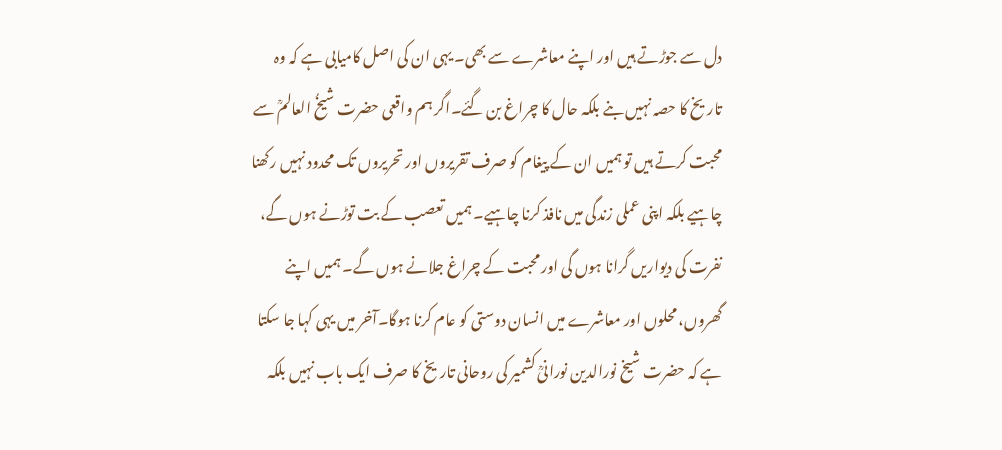دل سے جوڑتے ہیں اور اپنے معاشرے سے بھی۔ یہی ان کی اصل کامیابی ہے کہ وہ تاریخ کا حصہ نہیں بنے بلکہ حال کا چراغ بن گئے۔اگر ہم واقعی حضرت شیخُ العالمؒ سے محبت کرتے ہیں تو ہمیں ان کے پیغام کو صرف تقریروں اور تحریروں تک محدود نہیں رکھنا چاہیے بلکہ اپنی عملی زندگی میں نافذ کرنا چاہیے۔ ہمیں تعصب کے بت توڑنے ہوں گے، نفرت کی دیواریں گرانا ہوں گی اور محبت کے چراغ جلانے ہوں گے۔ ہمیں اپنے گھروں، محلوں اور معاشرے میں انسان دوستی کو عام کرنا ہوگا۔آخر میں یہی کہا جا سکتا ہے کہ حضرت شیخ نورالدین نورانیؒ کشمیر کی روحانی تاریخ کا صرف ایک باب نہیں بلکہ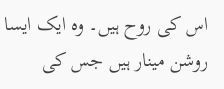اس کی روح ہیں۔ وہ ایک ایسا روشن مینار ہیں جس کی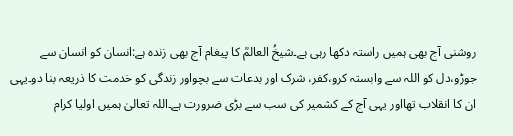روشنی آج بھی ہمیں راستہ دکھا رہی ہے۔شیخُ العالمؒ کا پیغام آج بھی زندہ ہے:انسان کو انسان سے جوڑو،دل کو اللہ سے وابستہ کرو،کفر، شرک اور بدعات سے بچواور زندگی کو خدمت کا ذریعہ بنا دو۔یہی ان کا انقلاب تھااور یہی آج کے کشمیر کی سب سے بڑی ضرورت ہے۔اللہ تعالیٰ ہمیں اولیا کرام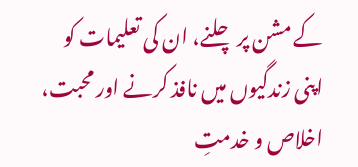کے مشن پر چلنے، ان کی تعلیمات کو اپنی زندگیوں میں نافذ کرنے اور محبت، اخلاص و خدمتِ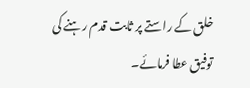خلق کے راستے پر ثابت قدم رہنے کی توفیق عطا فرمائے۔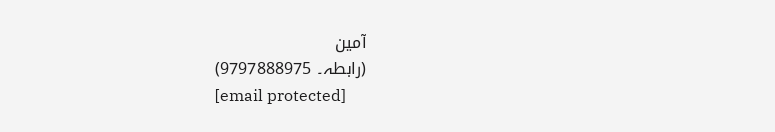آمین
(رابطہ۔ 9797888975)
[email protected]